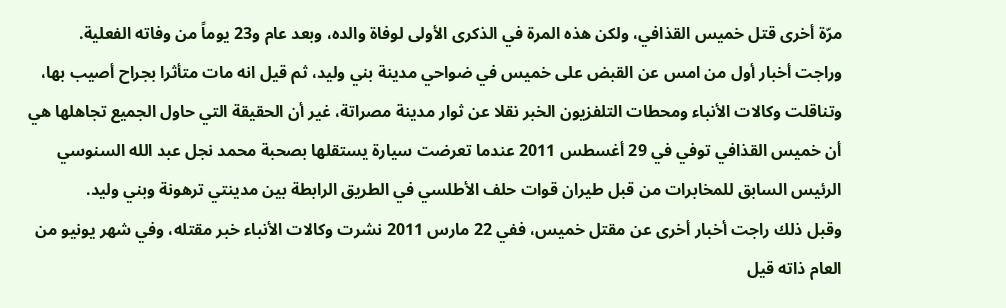مرّة أخرى قتل خميس القذافي، ولكن هذه المرة في الذكرى الأولى لوفاة والده، وبعد عام و23 يوماً من وفاته الفعلية.
وراجت أخبار أول من امس عن القبض على خميس في ضواحي مدينة بني وليد، ثم قيل انه مات متأثرا بجراح أصيب بها، وتناقلت وكالات الأنباء ومحطات التلفزيون الخبر نقلا عن ثوار مدينة مصراتة، غير أن الحقيقة التي حاول الجميع تجاهلها هي أن خميس القذافي توفي في 29 أغسطس 2011 عندما تعرضت سيارة يستقلها بصحبة محمد نجل عبد الله السنوسي الرئيس السابق للمخابرات من قبل طيران قوات حلف الأطلسي في الطريق الرابطة بين مدينتي ترهونة وبني وليد.
وقبل ذلك راجت أخبار أخرى عن مقتل خميس، ففي 22 مارس 2011 نشرت وكالات الأنباء خبر مقتله، وفي شهر يونيو من العام ذاته قيل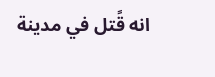انه قًتل في مدينة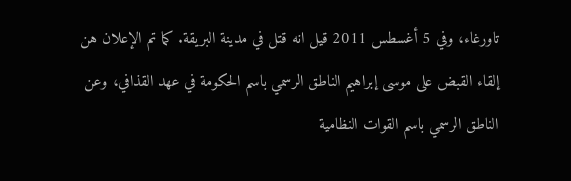تاورغاء، وفي 5 أغسطس 2011 قيل انه قتل في مدينة البريقة. كما تم الإعلان هن إلقاء القبض على موسى إبراهيم الناطق الرسمي باسم الحكومة في عهد القذافي، وعن الناطق الرسمي باسم القوات النظامية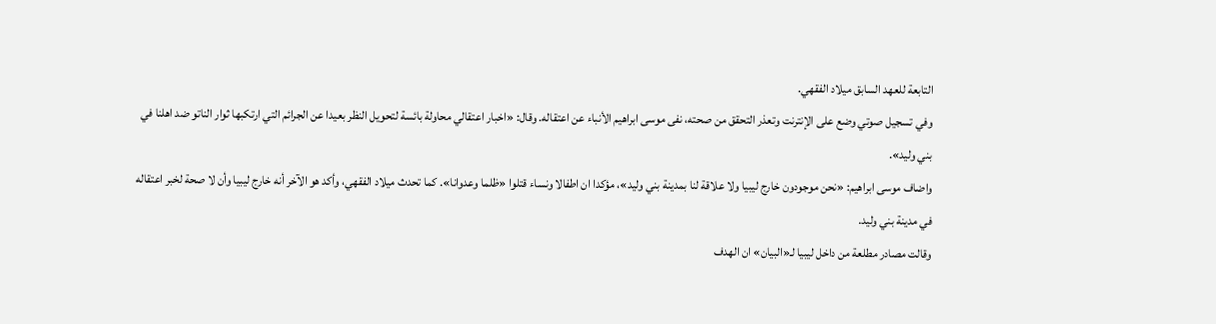التابعة للعهد السابق ميلاد الفقهي.
وفي تسجيل صوتي وضع على الإنترنت وتعذر التحقق من صحته، نفى موسى ابراهيم الأنباء عن اعتقاله. وقال: «اخبار اعتقالي محاولة بائسة لتحويل النظر بعيدا عن الجرائم التي ارتكبها ثوار الناتو ضد اهلنا في بني وليد».
واضاف موسى ابراهيم: «نحن موجودون خارج ليبيا ولا علاقة لنا بمدينة بني وليد»، مؤكدا ان اطفالا ونساء قتلوا «ظلما وعدوانا». كما تحدث ميلاد الفقهي، وأكد هو الآخر أنه خارج ليبيا وأن لا صحة لخبر اعتقاله في مدينة بني وليد.
وقالت مصادر مطلعة من داخل ليبيا لـ«البيان» ان الهدف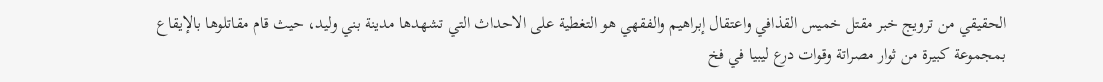الحقيقي من ترويج خبر مقتل خميس القذافي واعتقال إبراهيم والفقهي هو التغطية على الاحداث التي تشهدها مدينة بني وليد، حيث قام مقاتلوها بالإيقاع بمجموعة كبيرة من ثوار مصراتة وقوات درع ليبيا في فخ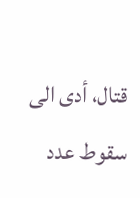قتال، أدى الى سقوط عدد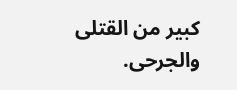كبير من القتلى والجرحى.